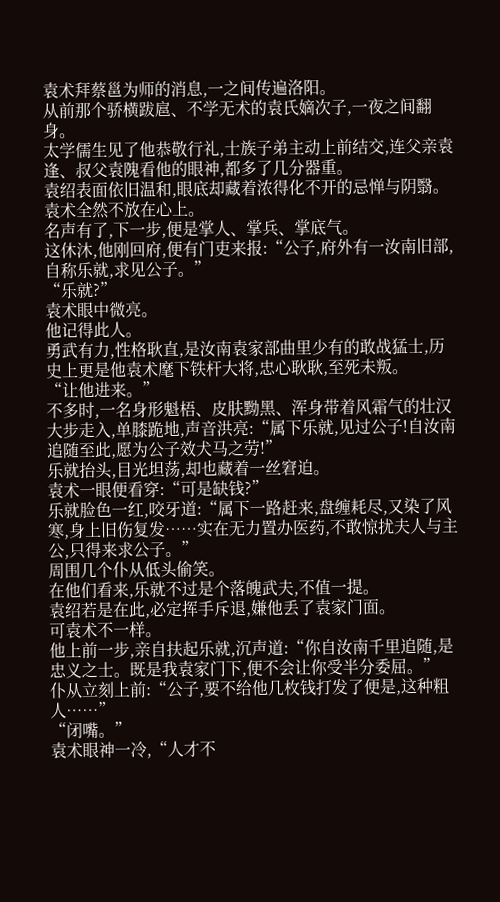袁术拜蔡邕为师的消息,一之间传遍洛阳。
从前那个骄横跋扈、不学无术的袁氏嫡次子,一夜之间翻身。
太学儒生见了他恭敬行礼,士族子弟主动上前结交,连父亲袁逢、叔父袁隗看他的眼神,都多了几分器重。
袁绍表面依旧温和,眼底却藏着浓得化不开的忌惮与阴翳。
袁术全然不放在心上。
名声有了,下一步,便是掌人、掌兵、掌底气。
这休沐,他刚回府,便有门吏来报:“公子,府外有一汝南旧部,自称乐就,求见公子。”
“乐就?”
袁术眼中微亮。
他记得此人。
勇武有力,性格耿直,是汝南袁家部曲里少有的敢战猛士,历史上更是他袁术麾下铁杆大将,忠心耿耿,至死未叛。
“让他进来。”
不多时,一名身形魁梧、皮肤黝黑、浑身带着风霜气的壮汉大步走入,单膝跪地,声音洪亮:“属下乐就,见过公子!自汝南追随至此,愿为公子效犬马之劳!”
乐就抬头,目光坦荡,却也藏着一丝窘迫。
袁术一眼便看穿:“可是缺钱?”
乐就脸色一红,咬牙道:“属下一路赶来,盘缠耗尽,又染了风寒,身上旧伤复发……实在无力置办医药,不敢惊扰夫人与主公,只得来求公子。”
周围几个仆从低头偷笑。
在他们看来,乐就不过是个落魄武夫,不值一提。
袁绍若是在此,必定挥手斥退,嫌他丢了袁家门面。
可袁术不一样。
他上前一步,亲自扶起乐就,沉声道:“你自汝南千里追随,是忠义之士。既是我袁家门下,便不会让你受半分委屈。”
仆从立刻上前:“公子,要不给他几枚钱打发了便是,这种粗人……”
“闭嘴。”
袁术眼神一冷,“人才不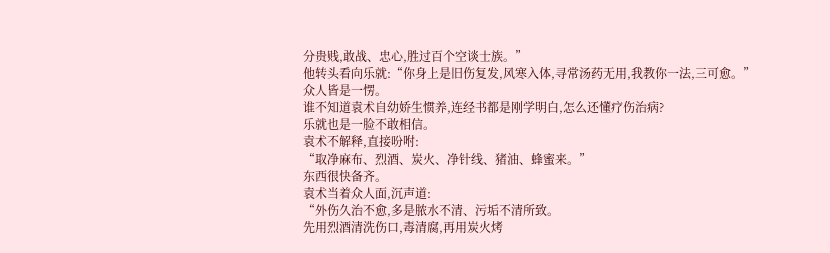分贵贱,敢战、忠心,胜过百个空谈士族。”
他转头看向乐就:“你身上是旧伤复发,风寒入体,寻常汤药无用,我教你一法,三可愈。”
众人皆是一愣。
谁不知道袁术自幼娇生惯养,连经书都是刚学明白,怎么还懂疗伤治病?
乐就也是一脸不敢相信。
袁术不解释,直接吩咐:
“取净麻布、烈酒、炭火、净针线、猪油、蜂蜜来。”
东西很快备齐。
袁术当着众人面,沉声道:
“外伤久治不愈,多是脓水不清、污垢不清所致。
先用烈酒清洗伤口,毒清腐,再用炭火烤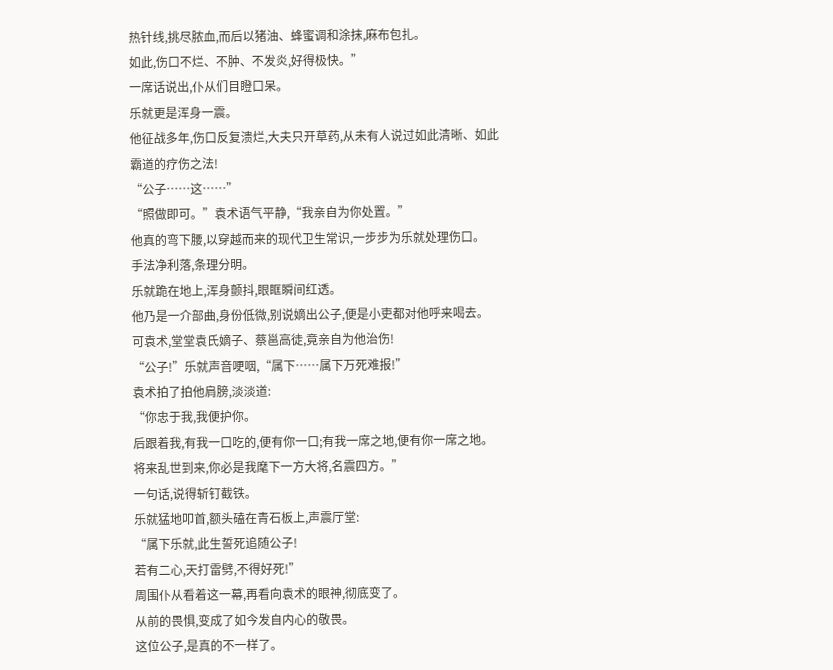热针线,挑尽脓血,而后以猪油、蜂蜜调和涂抹,麻布包扎。
如此,伤口不烂、不肿、不发炎,好得极快。”
一席话说出,仆从们目瞪口呆。
乐就更是浑身一震。
他征战多年,伤口反复溃烂,大夫只开草药,从未有人说过如此清晰、如此霸道的疗伤之法!
“公子……这……”
“照做即可。”袁术语气平静,“我亲自为你处置。”
他真的弯下腰,以穿越而来的现代卫生常识,一步步为乐就处理伤口。
手法净利落,条理分明。
乐就跪在地上,浑身颤抖,眼眶瞬间红透。
他乃是一介部曲,身份低微,别说嫡出公子,便是小吏都对他呼来喝去。
可袁术,堂堂袁氏嫡子、蔡邕高徒,竟亲自为他治伤!
“公子!”乐就声音哽咽,“属下……属下万死难报!”
袁术拍了拍他肩膀,淡淡道:
“你忠于我,我便护你。
后跟着我,有我一口吃的,便有你一口;有我一席之地,便有你一席之地。
将来乱世到来,你必是我麾下一方大将,名震四方。”
一句话,说得斩钉截铁。
乐就猛地叩首,额头磕在青石板上,声震厅堂:
“属下乐就,此生誓死追随公子!
若有二心,天打雷劈,不得好死!”
周围仆从看着这一幕,再看向袁术的眼神,彻底变了。
从前的畏惧,变成了如今发自内心的敬畏。
这位公子,是真的不一样了。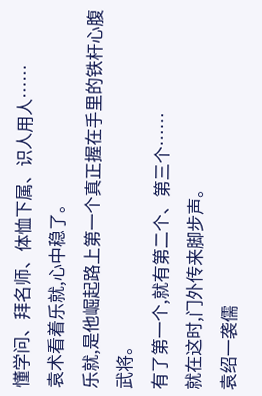懂学问、拜名师、体恤下属、识人用人……
袁术看着乐就,心中稳了。
乐就,是他崛起路上第一个真正握在手里的铁杆心腹武将。
有了第一个,就有第二个、第三个……
就在这时,门外传来脚步声。
袁绍一袭儒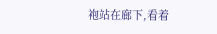袍站在廊下,看着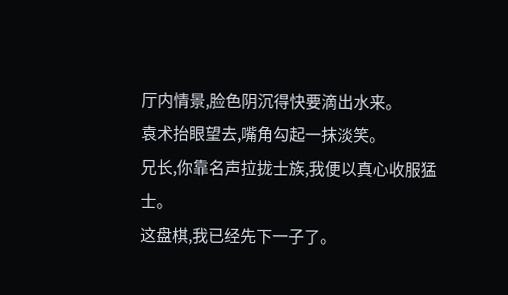厅内情景,脸色阴沉得快要滴出水来。
袁术抬眼望去,嘴角勾起一抹淡笑。
兄长,你靠名声拉拢士族,我便以真心收服猛士。
这盘棋,我已经先下一子了。